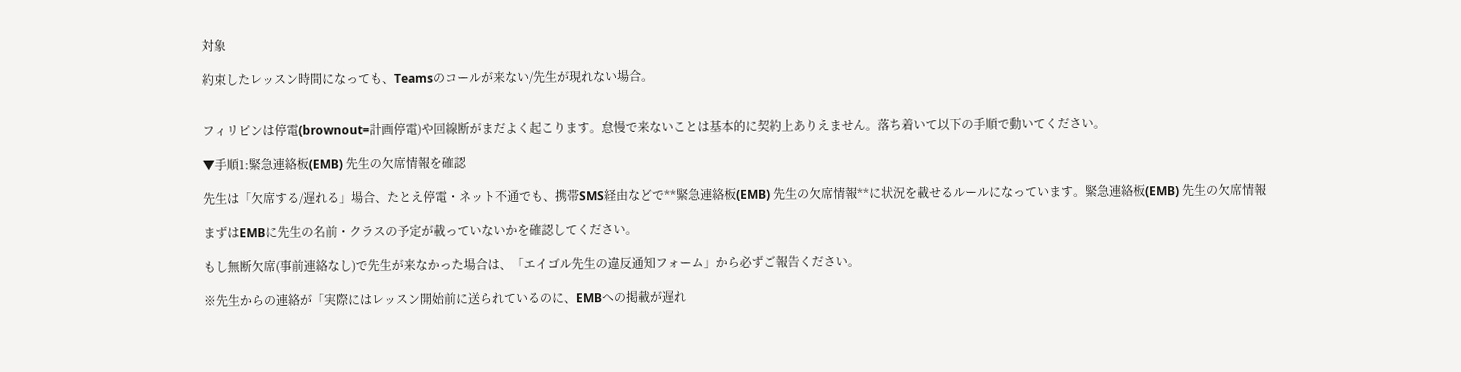対象

約束したレッスン時間になっても、Teamsのコールが来ない/先生が現れない場合。


フィリピンは停電(brownout=計画停電)や回線断がまだよく起こります。怠慢で来ないことは基本的に契約上ありえません。落ち着いて以下の手順で動いてください。

▼手順1:緊急連絡板(EMB) 先生の欠席情報を確認

先生は「欠席する/遅れる」場合、たとえ停電・ネット不通でも、携帯SMS経由などで**緊急連絡板(EMB) 先生の欠席情報**に状況を載せるルールになっています。緊急連絡板(EMB) 先生の欠席情報

まずはEMBに先生の名前・クラスの予定が載っていないかを確認してください。

もし無断欠席(事前連絡なし)で先生が来なかった場合は、「エイゴル先生の違反通知フォーム」から必ずご報告ください。

※先生からの連絡が「実際にはレッスン開始前に送られているのに、EMBへの掲載が遅れ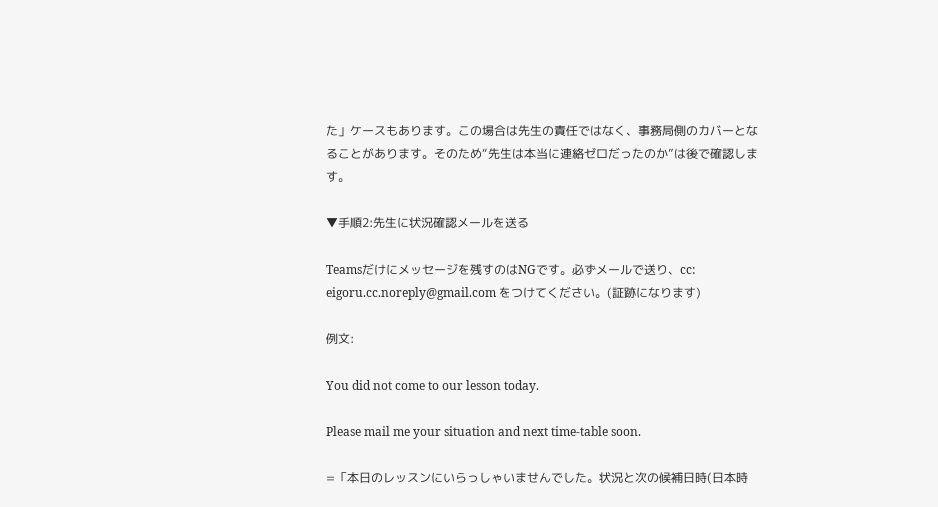た」ケースもあります。この場合は先生の責任ではなく、事務局側のカバーとなることがあります。そのため“先生は本当に連絡ゼロだったのか”は後で確認します。

▼手順2:先生に状況確認メールを送る

Teamsだけにメッセージを残すのはNGです。必ずメールで送り、cc: eigoru.cc.noreply@gmail.com をつけてください。(証跡になります)

例文:

You did not come to our lesson today.

Please mail me your situation and next time-table soon.

=「本日のレッスンにいらっしゃいませんでした。状況と次の候補日時(日本時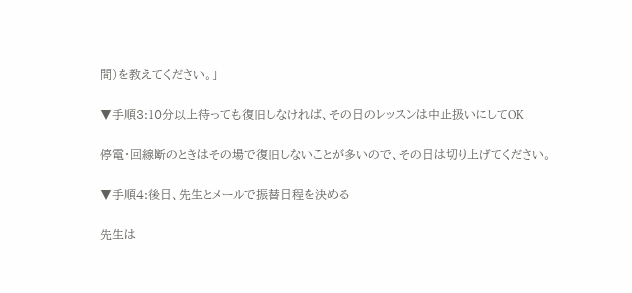間)を教えてください。」

▼手順3:10分以上待っても復旧しなければ、その日のレッスンは中止扱いにしてOK

停電・回線断のときはその場で復旧しないことが多いので、その日は切り上げてください。

▼手順4:後日、先生とメールで振替日程を決める

先生は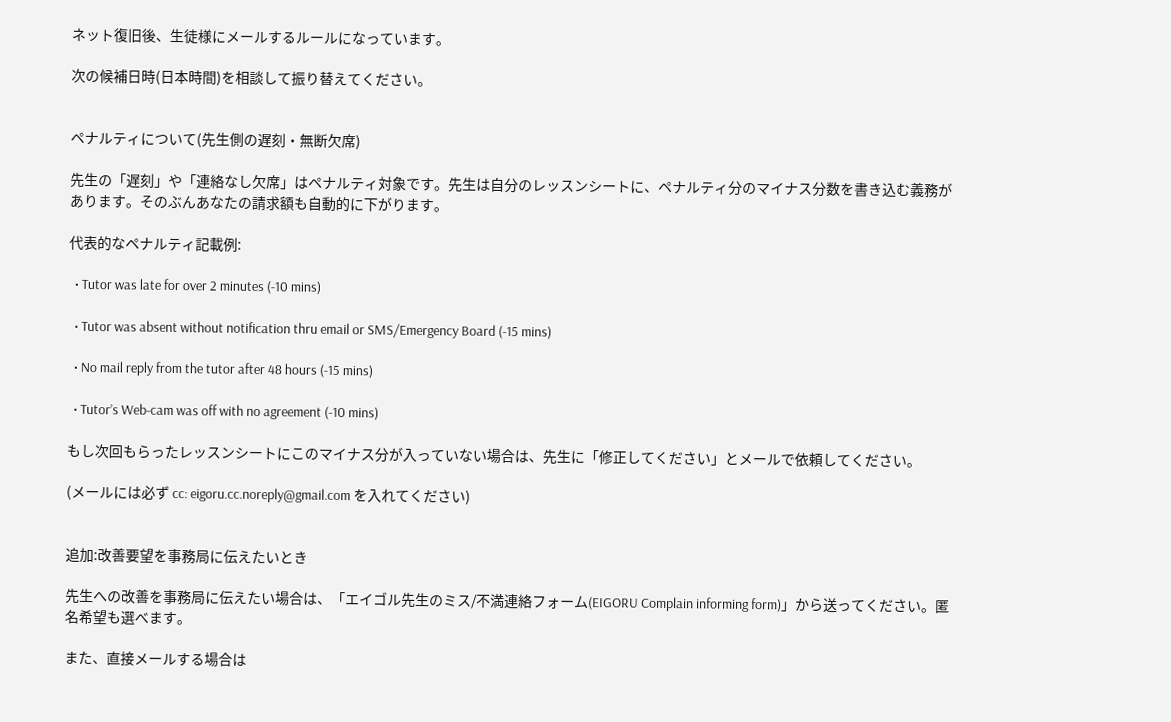ネット復旧後、生徒様にメールするルールになっています。

次の候補日時(日本時間)を相談して振り替えてください。


ペナルティについて(先生側の遅刻・無断欠席)

先生の「遅刻」や「連絡なし欠席」はペナルティ対象です。先生は自分のレッスンシートに、ペナルティ分のマイナス分数を書き込む義務があります。そのぶんあなたの請求額も自動的に下がります。

代表的なペナルティ記載例:

  • Tutor was late for over 2 minutes (-10 mins)

  • Tutor was absent without notification thru email or SMS/Emergency Board (-15 mins)

  • No mail reply from the tutor after 48 hours (-15 mins)

  • Tutor’s Web-cam was off with no agreement (-10 mins)

もし次回もらったレッスンシートにこのマイナス分が入っていない場合は、先生に「修正してください」とメールで依頼してください。

(メールには必ず cc: eigoru.cc.noreply@gmail.com を入れてください)


追加:改善要望を事務局に伝えたいとき

先生への改善を事務局に伝えたい場合は、「エイゴル先生のミス/不満連絡フォーム(EIGORU Complain informing form)」から送ってください。匿名希望も選べます。

また、直接メールする場合は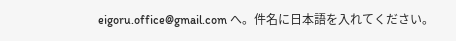eigoru.office@gmail.com へ。件名に日本語を入れてください。